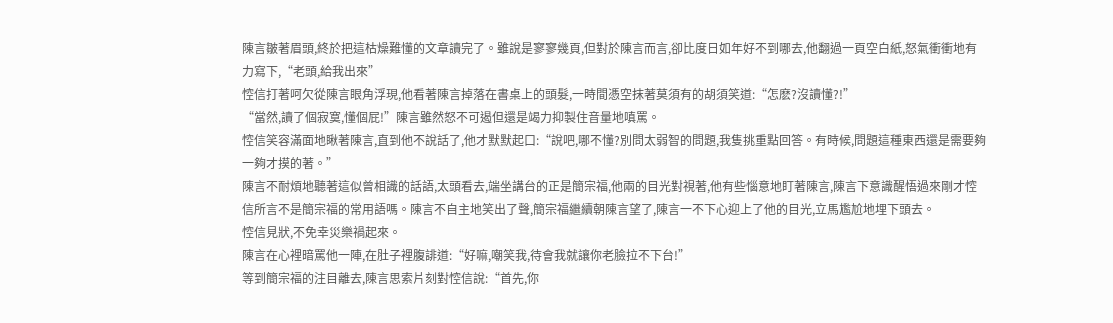陳言皺著眉頭,終於把這枯燥難懂的文章讀完了。雖說是寥寥幾頁,但對於陳言而言,卻比度日如年好不到哪去,他翻過一頁空白紙,怒氣衝衝地有力寫下,“老頭,給我出來”
悾信打著呵欠從陳言眼角浮現,他看著陳言掉落在書桌上的頭髮,一時間憑空抹著莫須有的胡須笑道:“怎麽?沒讀懂?!”
“當然,讀了個寂寞,懂個屁!”陳言雖然怒不可遏但還是竭力抑製住音量地嗔罵。
悾信笑容滿面地瞅著陳言,直到他不說話了,他才默默起口:“說吧,哪不懂?別問太弱智的問題,我隻挑重點回答。有時候,問題這種東西還是需要夠一夠才摸的著。”
陳言不耐煩地聽著這似曾相識的話語,太頭看去,端坐講台的正是簡宗福,他兩的目光對視著,他有些惱意地盯著陳言,陳言下意識醒悟過來剛才悾信所言不是簡宗福的常用語嗎。陳言不自主地笑出了聲,簡宗福繼續朝陳言望了,陳言一不下心迎上了他的目光,立馬尷尬地埋下頭去。
悾信見狀,不免幸災樂禍起來。
陳言在心裡暗罵他一陣,在肚子裡腹誹道:“好嘛,嘲笑我,待會我就讓你老臉拉不下台!”
等到簡宗福的注目離去,陳言思索片刻對悾信說:“首先,你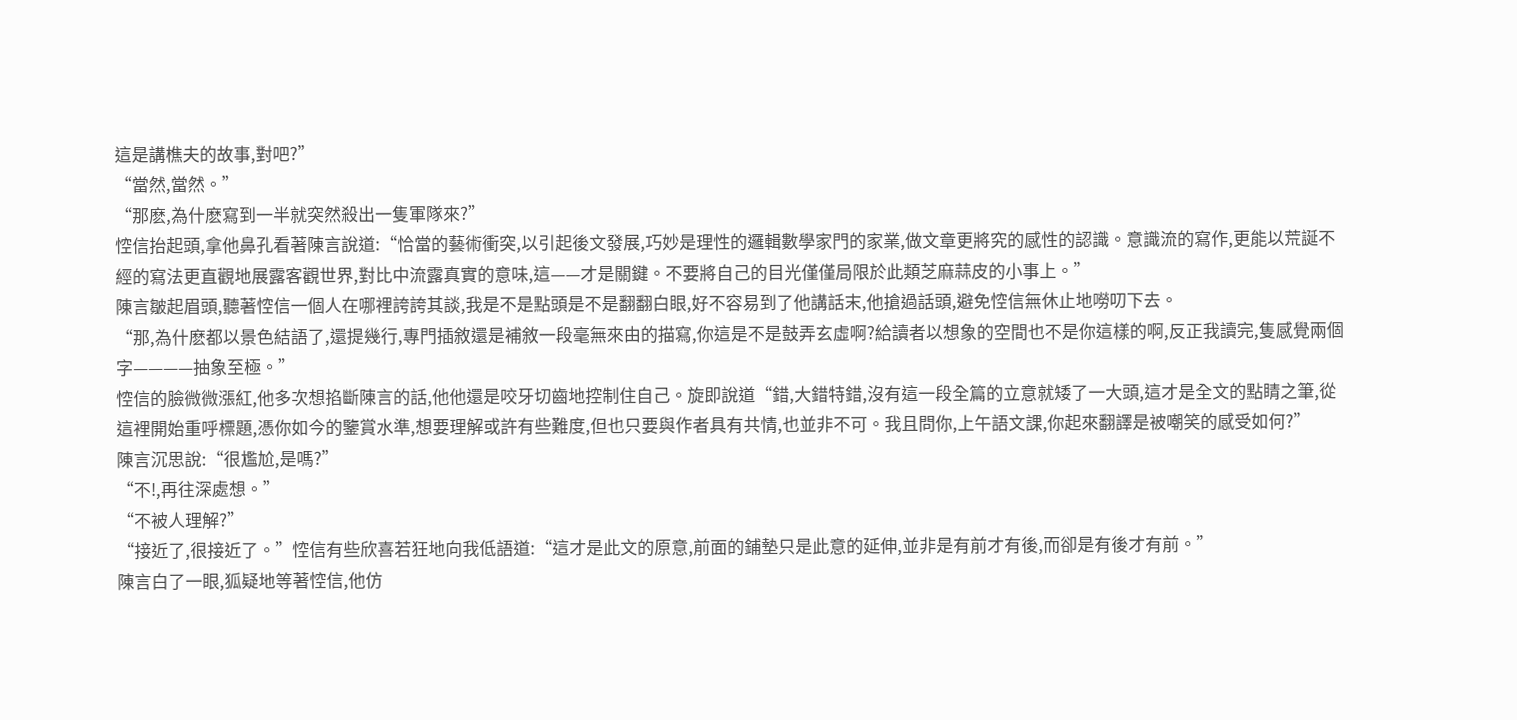這是講樵夫的故事,對吧?”
“當然,當然。”
“那麽,為什麽寫到一半就突然殺出一隻軍隊來?”
悾信抬起頭,拿他鼻孔看著陳言說道:“恰當的藝術衝突,以引起後文發展,巧妙是理性的邏輯數學家門的家業,做文章更將究的感性的認識。意識流的寫作,更能以荒誕不經的寫法更直觀地展露客觀世界,對比中流露真實的意味,這——才是關鍵。不要將自己的目光僅僅局限於此類芝麻蒜皮的小事上。”
陳言皺起眉頭,聽著悾信一個人在哪裡誇誇其談,我是不是點頭是不是翻翻白眼,好不容易到了他講話末,他搶過話頭,避免悾信無休止地嘮叨下去。
“那,為什麽都以景色結語了,還提幾行,專門插敘還是補敘一段毫無來由的描寫,你這是不是鼓弄玄虛啊?給讀者以想象的空間也不是你這樣的啊,反正我讀完,隻感覺兩個字————抽象至極。”
悾信的臉微微漲紅,他多次想掐斷陳言的話,他他還是咬牙切齒地控制住自己。旋即說道“錯,大錯特錯,沒有這一段全篇的立意就矮了一大頭,這才是全文的點睛之筆,從這裡開始重呼標題,憑你如今的鑒賞水準,想要理解或許有些難度,但也只要與作者具有共情,也並非不可。我且問你,上午語文課,你起來翻譯是被嘲笑的感受如何?”
陳言沉思說:“很尷尬,是嗎?”
“不!,再往深處想。”
“不被人理解?”
“接近了,很接近了。”悾信有些欣喜若狂地向我低語道:“這才是此文的原意,前面的鋪墊只是此意的延伸,並非是有前才有後,而卻是有後才有前。”
陳言白了一眼,狐疑地等著悾信,他仿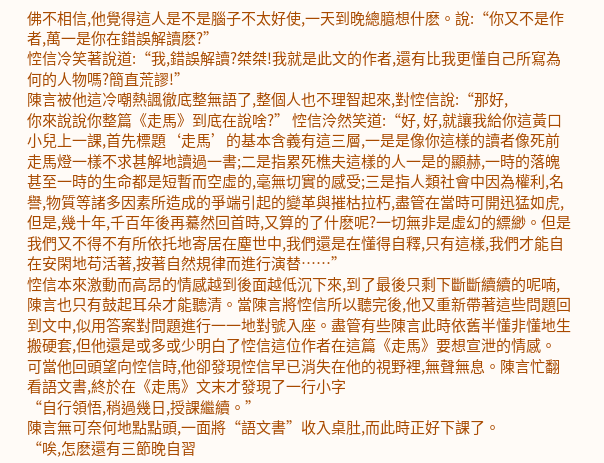佛不相信,他覺得這人是不是腦子不太好使,一天到晚總臆想什麽。說:“你又不是作者,萬一是你在錯誤解讀麽?”
悾信冷笑著說道:“我,錯誤解讀?桀桀!我就是此文的作者,還有比我更懂自己所寫為何的人物嗎?簡直荒謬!”
陳言被他這冷嘲熱諷徹底整無語了,整個人也不理智起來,對悾信說:“那好,
你來說說你整篇《走馬》到底在說啥?” 悾信泠然笑道:“好, 好,就讓我給你這黃口小兒上一課,首先標題‘走馬’的基本含義有這三層,一是是像你這樣的讀者像死前走馬燈一樣不求甚解地讀過一書;二是指累死樵夫這樣的人一是的顯赫,一時的落魄甚至一時的生命都是短暫而空虛的,毫無切實的感受;三是指人類社會中因為權利,名譽,物質等諸多因素所造成的爭端引起的變革與摧枯拉朽,盡管在當時可開迅猛如虎,但是,幾十年,千百年後再驀然回首時,又算的了什麽呢?一切無非是虛幻的縹緲。但是我們又不得不有所依托地寄居在塵世中,我們還是在懂得自釋,只有這樣,我們才能自在安閑地苟活著,按著自然規律而進行演替……”
悾信本來激動而高昂的情感越到後面越低沉下來,到了最後只剩下斷斷續續的呢喃,陳言也只有鼓起耳朵才能聽清。當陳言將悾信所以聽完後,他又重新帶著這些問題回到文中,似用答案對問題進行一一地對號入座。盡管有些陳言此時依舊半懂非懂地生搬硬套,但他還是或多或少明白了悾信這位作者在這篇《走馬》要想宣泄的情感。
可當他回頭望向悾信時,他卻發現悾信早已消失在他的視野裡,無聲無息。陳言忙翻看語文書,終於在《走馬》文末才發現了一行小字
“自行領悟,稍過幾日,授課繼續。”
陳言無可奈何地點點頭,一面將“語文書”收入桌肚,而此時正好下課了。
“唉,怎麽還有三節晚自習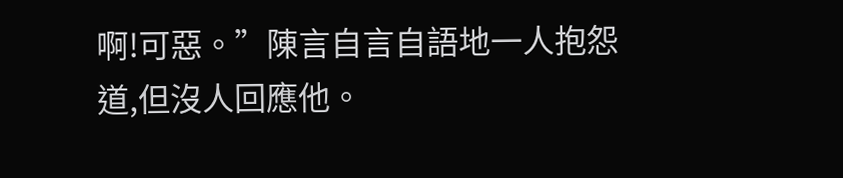啊!可惡。”陳言自言自語地一人抱怨道,但沒人回應他。